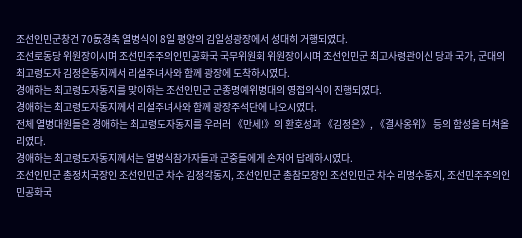조선인민군창건 70돐경축 열병식이 8일 평양의 김일성광장에서 성대히 거행되였다.
조선로동당 위원장이시며 조선민주주의인민공화국 국무위원회 위원장이시며 조선인민군 최고사령관이신 당과 국가, 군대의 최고령도자 김정은동지께서 리설주녀사와 함께 광장에 도착하시였다.
경애하는 최고령도자동지를 맞이하는 조선인민군 군종명예위병대의 영접의식이 진행되였다.
경애하는 최고령도자동지께서 리설주녀사와 함께 광장주석단에 나오시였다.
전체 열병대원들은 경애하는 최고령도자동지를 우러러 《만세!》의 환호성과 《김정은》, 《결사옹위》 등의 함성을 터쳐올리였다.
경애하는 최고령도자동지께서는 열병식참가자들과 군중들에게 손저어 답례하시였다.
조선인민군 총정치국장인 조선인민군 차수 김정각동지, 조선인민군 총참모장인 조선인민군 차수 리명수동지, 조선민주주의인민공화국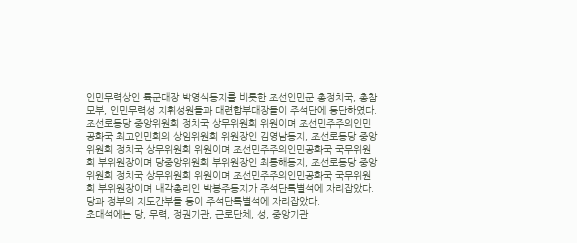인민무력상인 륙군대장 박영식동지를 비롯한 조선인민군 총정치국, 총참모부, 인민무력성 지휘성원들과 대련합부대장들이 주석단에 등단하였다.
조선로동당 중앙위원회 정치국 상무위원회 위원이며 조선민주주의인민공화국 최고인민회의 상임위원회 위원장인 김영남동지, 조선로동당 중앙위원회 정치국 상무위원회 위원이며 조선민주주의인민공화국 국무위원회 부위원장이며 당중앙위원회 부위원장인 최룡해동지, 조선로동당 중앙위원회 정치국 상무위원회 위원이며 조선민주주의인민공화국 국무위원회 부위원장이며 내각총리인 박봉주동지가 주석단특별석에 자리잡았다.
당과 정부의 지도간부들 등이 주석단특별석에 자리잡았다.
초대석에는 당, 무력, 정권기관, 근로단체, 성, 중앙기관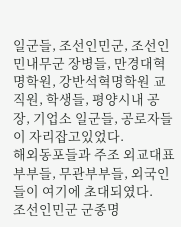일군들, 조선인민군, 조선인민내무군 장병들, 만경대혁명학원, 강반석혁명학원 교직원, 학생들, 평양시내 공장, 기업소 일군들, 공로자들이 자리잡고있었다.
해외동포들과 주조 외교대표부부들, 무관부부들, 외국인들이 여기에 초대되였다.
조선인민군 군종명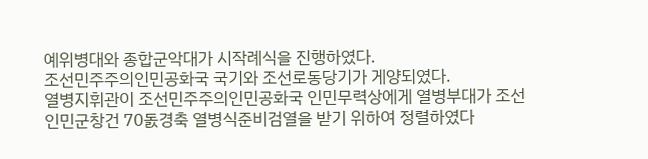예위병대와 종합군악대가 시작례식을 진행하였다.
조선민주주의인민공화국 국기와 조선로동당기가 게양되였다.
열병지휘관이 조선민주주의인민공화국 인민무력상에게 열병부대가 조선인민군창건 70돐경축 열병식준비검열을 받기 위하여 정렬하였다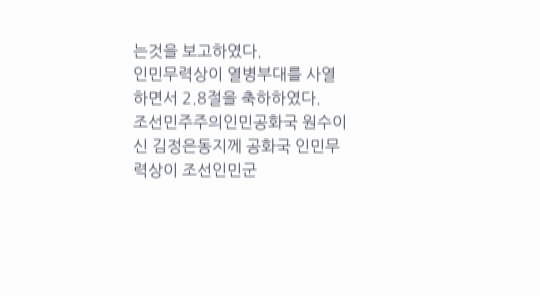는것을 보고하였다.
인민무력상이 열병부대를 사열하면서 2.8절을 축하하였다.
조선민주주의인민공화국 원수이신 김정은동지께 공화국 인민무력상이 조선인민군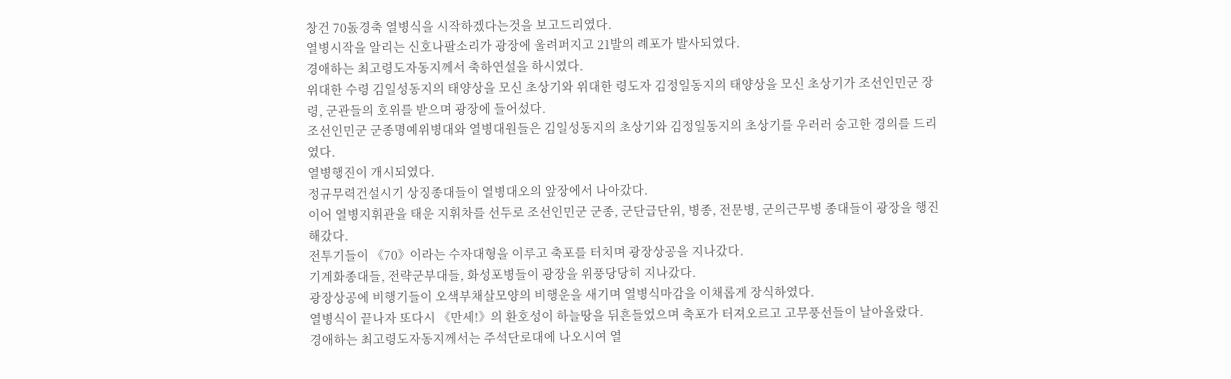창건 70돐경축 열병식을 시작하겠다는것을 보고드리였다.
열병시작을 알리는 신호나팔소리가 광장에 울려퍼지고 21발의 례포가 발사되였다.
경애하는 최고령도자동지께서 축하연설을 하시였다.
위대한 수령 김일성동지의 태양상을 모신 초상기와 위대한 령도자 김정일동지의 태양상을 모신 초상기가 조선인민군 장령, 군관들의 호위를 받으며 광장에 들어섰다.
조선인민군 군종명예위병대와 열병대원들은 김일성동지의 초상기와 김정일동지의 초상기를 우러러 숭고한 경의를 드리였다.
열병행진이 개시되였다.
정규무력건설시기 상징종대들이 열병대오의 앞장에서 나아갔다.
이어 열병지휘관을 태운 지휘차를 선두로 조선인민군 군종, 군단급단위, 병종, 전문병, 군의근무병 종대들이 광장을 행진해갔다.
전투기들이 《70》이라는 수자대형을 이루고 축포를 터치며 광장상공을 지나갔다.
기계화종대들, 전략군부대들, 화성포병들이 광장을 위풍당당히 지나갔다.
광장상공에 비행기들이 오색부채살모양의 비행운을 새기며 열병식마감을 이채롭게 장식하였다.
열병식이 끝나자 또다시 《만세!》의 환호성이 하늘땅을 뒤흔들었으며 축포가 터져오르고 고무풍선들이 날아올랐다.
경애하는 최고령도자동지께서는 주석단로대에 나오시여 열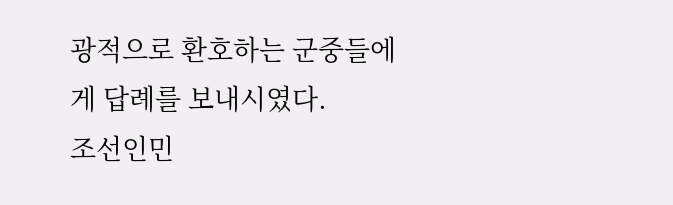광적으로 환호하는 군중들에게 답례를 보내시였다.
조선인민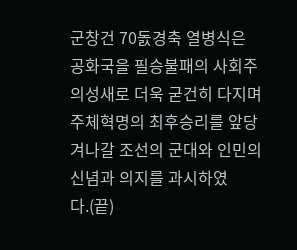군창건 70돐경축 열병식은 공화국을 필승불패의 사회주의성새로 더욱 굳건히 다지며 주체혁명의 최후승리를 앞당겨나갈 조선의 군대와 인민의 신념과 의지를 과시하였다.(끝)